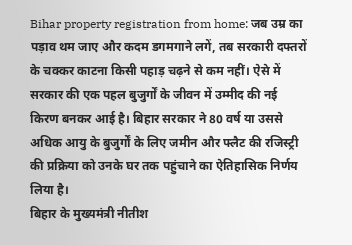Bihar property registration from home: जब उम्र का पड़ाव थम जाए और कदम डगमगाने लगें, तब सरकारी दफ्तरों के चक्कर काटना किसी पहाड़ चढ़ने से कम नहीं। ऐसे में सरकार की एक पहल बुजुर्गों के जीवन में उम्मीद की नई किरण बनकर आई है। बिहार सरकार ने 80 वर्ष या उससे अधिक आयु के बुजुर्गों के लिए जमीन और फ्लैट की रजिस्ट्री की प्रक्रिया को उनके घर तक पहुंचाने का ऐतिहासिक निर्णय लिया है।
बिहार के मुख्यमंत्री नीतीश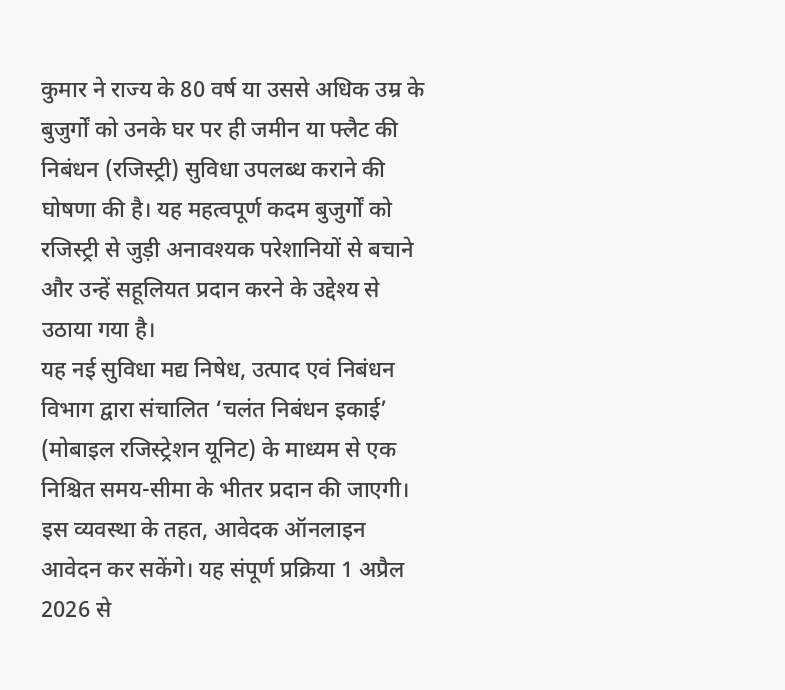कुमार ने राज्य के 80 वर्ष या उससे अधिक उम्र के बुजुर्गों को उनके घर पर ही जमीन या फ्लैट की निबंधन (रजिस्ट्री) सुविधा उपलब्ध कराने की घोषणा की है। यह महत्वपूर्ण कदम बुजुर्गों को रजिस्ट्री से जुड़ी अनावश्यक परेशानियों से बचाने और उन्हें सहूलियत प्रदान करने के उद्देश्य से उठाया गया है।
यह नई सुविधा मद्य निषेध, उत्पाद एवं निबंधन विभाग द्वारा संचालित ‘चलंत निबंधन इकाई’ (मोबाइल रजिस्ट्रेशन यूनिट) के माध्यम से एक निश्चित समय-सीमा के भीतर प्रदान की जाएगी। इस व्यवस्था के तहत, आवेदक ऑनलाइन आवेदन कर सकेंगे। यह संपूर्ण प्रक्रिया 1 अप्रैल 2026 से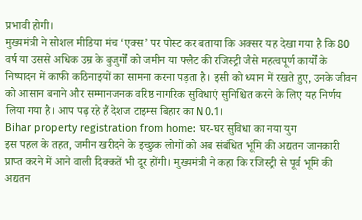प्रभावी होगी।
मुख्यमंत्री ने सोशल मीडिया मंच ‘एक्स’ पर पोस्ट कर बताया कि अक्सर यह देखा गया है कि 80 वर्ष या उससे अधिक उम्र के बुजुर्गों को जमीन या फ्लैट की रजिस्ट्री जैसे महत्वपूर्ण कार्यों के निष्पादन में काफी कठिनाइयों का सामना करना पड़ता है। इसी को ध्यान में रखते हुए, उनके जीवन को आसान बनाने और सम्मानजनक वरिष्ठ नागरिक सुविधाएं सुनिश्चित करने के लिए यह निर्णय लिया गया है। आप पढ़ रहे हैं देशज टाइम्स बिहार का N0.1।
Bihar property registration from home: घर-घर सुविधा का नया युग
इस पहल के तहत, जमीन खरीदने के इच्छुक लोगों को अब संबंधित भूमि की अद्यतन जानकारी प्राप्त करने में आने वाली दिक्कतें भी दूर होंगी। मुख्यमंत्री ने कहा कि रजिस्ट्री से पूर्व भूमि की अद्यतन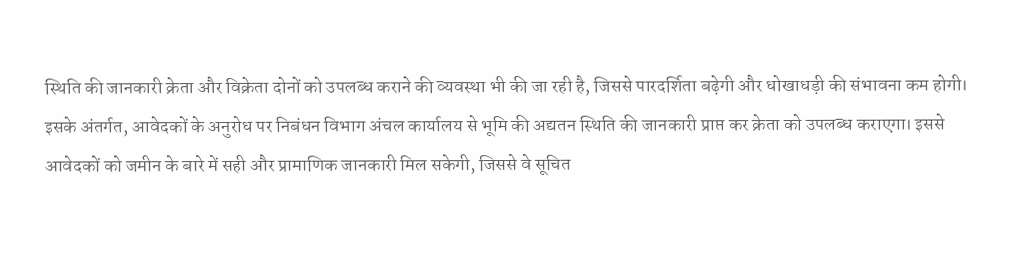स्थिति की जानकारी क्रेता और विक्रेता दोनों को उपलब्ध कराने की व्यवस्था भी की जा रही है, जिससे पारदर्शिता बढ़ेगी और धोखाधड़ी की संभावना कम होगी।
इसके अंतर्गत, आवेदकों के अनुरोध पर निबंधन विभाग अंचल कार्यालय से भूमि की अद्यतन स्थिति की जानकारी प्राप्त कर क्रेता को उपलब्ध कराएगा। इससे आवेदकों को जमीन के बारे में सही और प्रामाणिक जानकारी मिल सकेगी, जिससे वे सूचित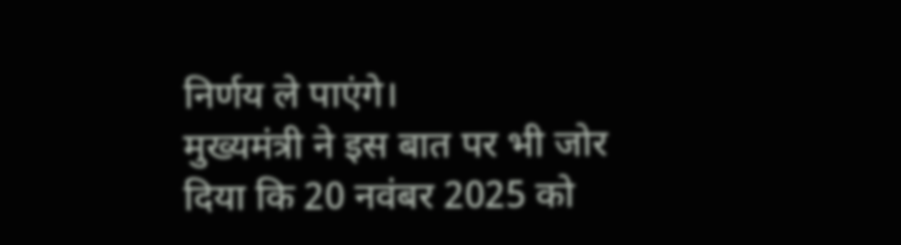निर्णय ले पाएंगे।
मुख्यमंत्री ने इस बात पर भी जोर दिया कि 20 नवंबर 2025 को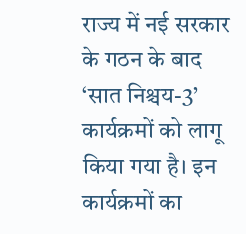राज्य में नई सरकार के गठन के बाद ‘सात निश्चय-3’ कार्यक्रमों को लागू किया गया है। इन कार्यक्रमों का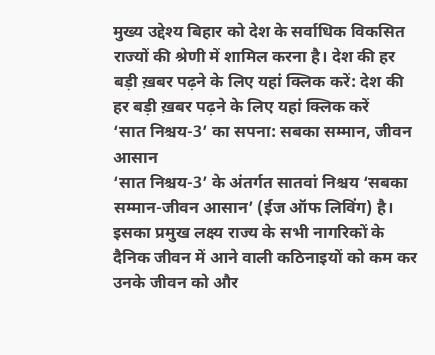मुख्य उद्देश्य बिहार को देश के सर्वाधिक विकसित राज्यों की श्रेणी में शामिल करना है। देश की हर बड़ी ख़बर पढ़ने के लिए यहां क्लिक करें: देश की हर बड़ी ख़बर पढ़ने के लिए यहां क्लिक करें
‘सात निश्चय-3’ का सपना: सबका सम्मान, जीवन आसान
‘सात निश्चय-3’ के अंतर्गत सातवां निश्चय ‘सबका सम्मान-जीवन आसान’ (ईज ऑफ लिविंग) है। इसका प्रमुख लक्ष्य राज्य के सभी नागरिकों के दैनिक जीवन में आने वाली कठिनाइयों को कम कर उनके जीवन को और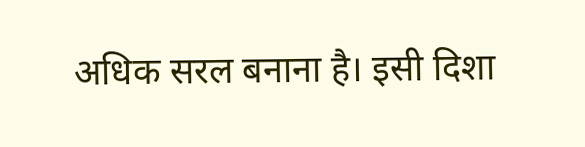अधिक सरल बनाना है। इसी दिशा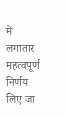में लगातार महत्वपूर्ण निर्णय लिए जा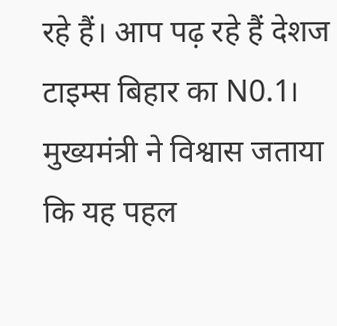रहे हैं। आप पढ़ रहे हैं देशज टाइम्स बिहार का N0.1।
मुख्यमंत्री ने विश्वास जताया कि यह पहल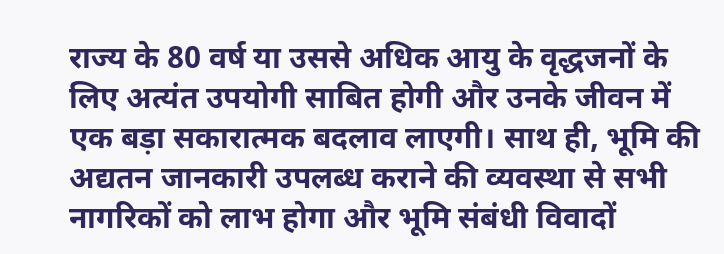राज्य के 80 वर्ष या उससे अधिक आयु के वृद्धजनों के लिए अत्यंत उपयोगी साबित होगी और उनके जीवन में एक बड़ा सकारात्मक बदलाव लाएगी। साथ ही, भूमि की अद्यतन जानकारी उपलब्ध कराने की व्यवस्था से सभी नागरिकों को लाभ होगा और भूमि संबंधी विवादों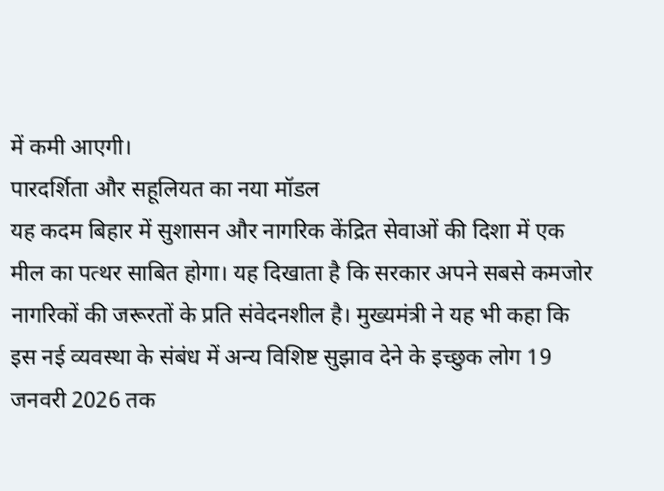में कमी आएगी।
पारदर्शिता और सहूलियत का नया मॉडल
यह कदम बिहार में सुशासन और नागरिक केंद्रित सेवाओं की दिशा में एक मील का पत्थर साबित होगा। यह दिखाता है कि सरकार अपने सबसे कमजोर नागरिकों की जरूरतों के प्रति संवेदनशील है। मुख्यमंत्री ने यह भी कहा कि इस नई व्यवस्था के संबंध में अन्य विशिष्ट सुझाव देने के इच्छुक लोग 19 जनवरी 2026 तक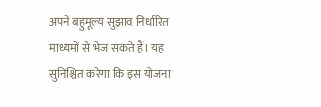अपने बहुमूल्य सुझाव निर्धारित माध्यमों से भेज सकते हैं। यह सुनिश्चित करेगा कि इस योजना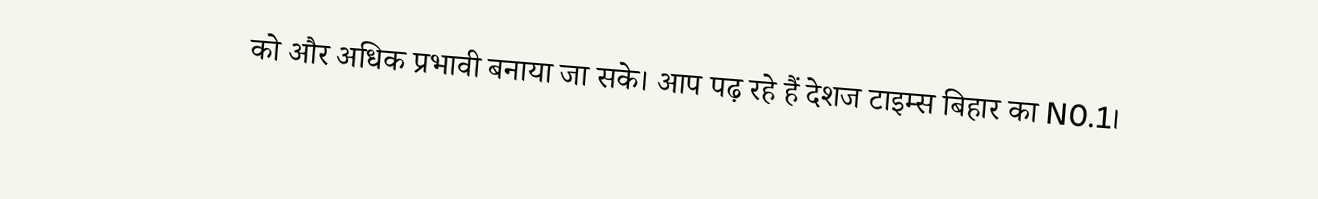को और अधिक प्रभावी बनाया जा सके। आप पढ़ रहे हैं देशज टाइम्स बिहार का N0.1।